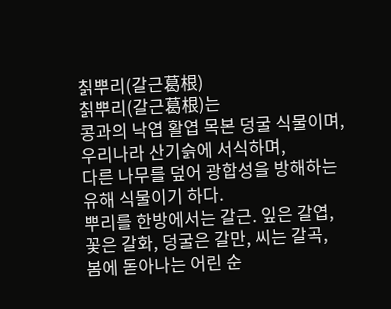칡뿌리(갈근葛根)
칡뿌리(갈근葛根)는
콩과의 낙엽 활엽 목본 덩굴 식물이며,
우리나라 산기슭에 서식하며,
다른 나무를 덮어 광합성을 방해하는
유해 식물이기 하다.
뿌리를 한방에서는 갈근. 잎은 갈엽,
꽃은 갈화, 덩굴은 갈만, 씨는 갈곡,
봄에 돋아나는 어린 순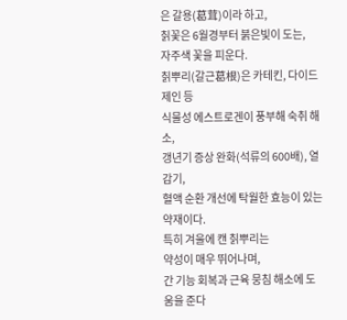은 갈용(葛茸)이라 하고,
칡꽃은 6월경부터 붉은빛이 도는,
자주색 꽃을 피운다.
칡뿌리(갈근葛根)은 카테킨, 다이드제인 등
식물성 에스트로겐이 풍부해 숙취 해소,
갱년기 증상 완화(석류의 600배), 열 감기,
혈액 순환 개선에 탁월한 효능이 있는 약재이다.
특히 겨울에 캔 칡뿌리는
약성이 매우 뛰어나며,
간 기능 회복과 근육 뭉침 해소에 도움을 준다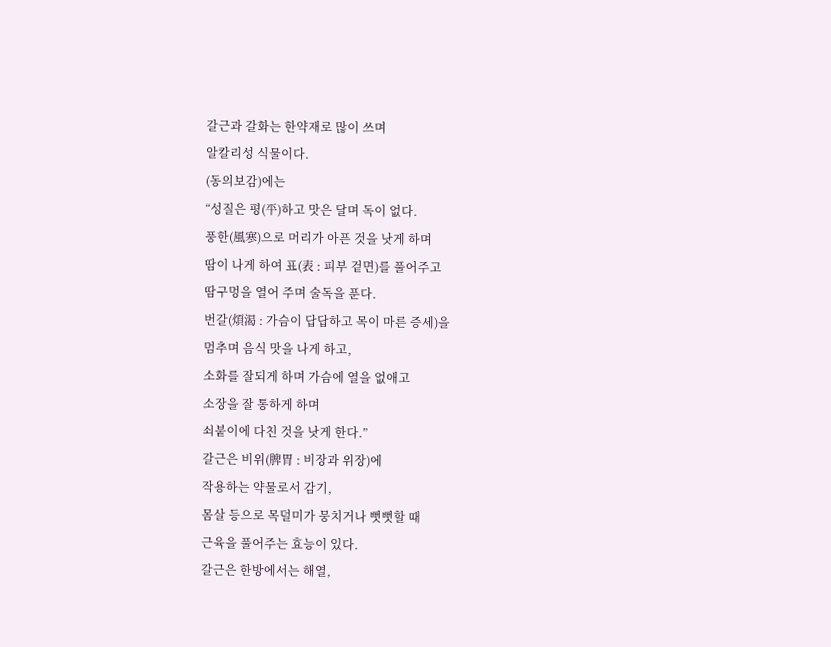갈근과 갈화는 한약재로 많이 쓰며
알칼리성 식물이다.
(동의보감)에는
“성질은 평(平)하고 맛은 달며 독이 없다.
풍한(風寒)으로 머리가 아픈 것을 낫게 하며
땀이 나게 하여 표(表 : 피부 겉면)를 풀어주고
땀구멍을 열어 주며 술독을 푼다.
번갈(煩渴 : 가슴이 답답하고 목이 마른 증세)을
멈추며 음식 맛을 나게 하고,
소화를 잘되게 하며 가슴에 열을 없애고
소장을 잘 통하게 하며
쇠붙이에 다친 것을 낫게 한다.”
갈근은 비위(脾胃 : 비장과 위장)에
작용하는 약물로서 감기,
몸살 등으로 목덜미가 뭉치거나 뻣뻣할 때
근육을 풀어주는 효능이 있다.
갈근은 한방에서는 해열,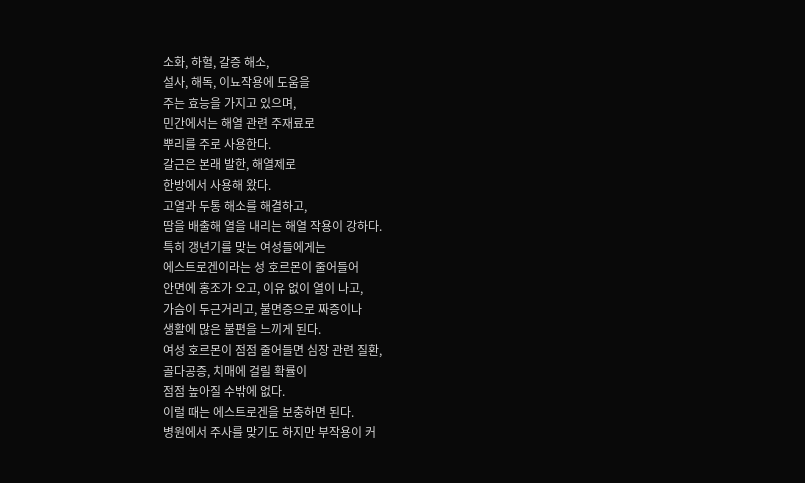소화, 하혈, 갈증 해소,
설사, 해독, 이뇨작용에 도움을
주는 효능을 가지고 있으며,
민간에서는 해열 관련 주재료로
뿌리를 주로 사용한다.
갈근은 본래 발한, 해열제로
한방에서 사용해 왔다.
고열과 두통 해소를 해결하고,
땀을 배출해 열을 내리는 해열 작용이 강하다.
특히 갱년기를 맞는 여성들에게는
에스트로겐이라는 성 호르몬이 줄어들어
안면에 홍조가 오고, 이유 없이 열이 나고,
가슴이 두근거리고, 불면증으로 짜증이나
생활에 많은 불편을 느끼게 된다.
여성 호르몬이 점점 줄어들면 심장 관련 질환,
골다공증, 치매에 걸릴 확률이
점점 높아질 수밖에 없다.
이럴 때는 에스트로겐을 보충하면 된다.
병원에서 주사를 맞기도 하지만 부작용이 커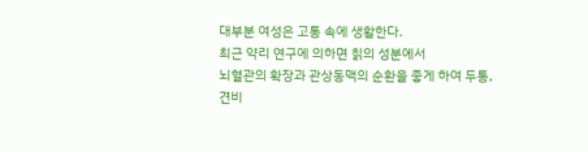대부분 여성은 고통 속에 생활한다.
최근 약리 연구에 의하면 칡의 성분에서
뇌혈관의 확장과 관상동맥의 순환을 좋게 하여 두통,
견비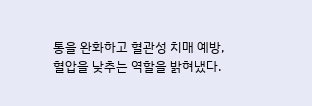통을 완화하고 혈관성 치매 예방,
혈압을 낮추는 역할을 밝혀냈다.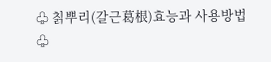♧ 칡뿌리(갈근葛根)효능과 사용방법♧